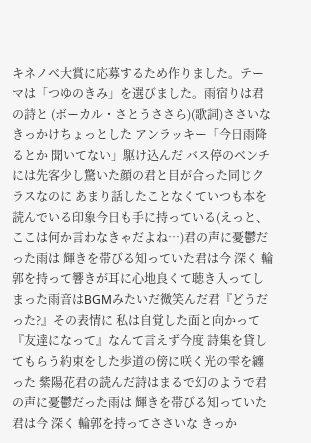キネノベ大賞に応募するため作りました。テーマは「つゆのきみ」を選びました。雨宿りは君の詩と (ボーカル・さとうささら)(歌詞)ささいな きっかけちょっとした アンラッキー「今日雨降るとか 聞いてない」駆け込んだ バス停のベンチには先客少し驚いた顔の君と目が合った同じクラスなのに あまり話したことなくていつも本を読んでいる印象今日も手に持っている(えっと、ここは何か言わなきゃだよね…)君の声に憂鬱だった雨は 輝きを帯びる知っていた君は今 深く 輪郭を持って響きが耳に心地良くて聴き入ってしまった雨音はBGMみたいだ微笑んだ君『どうだった?』その表情に 私は自覚した面と向かって『友達になって』なんて言えず今度 詩集を貸してもらう約束をした歩道の傍に咲く光の雫を纏った 紫陽花君の読んだ詩はまるで幻のようで君の声に憂鬱だった雨は 輝きを帯びる知っていた君は今 深く 輪郭を持ってささいな きっか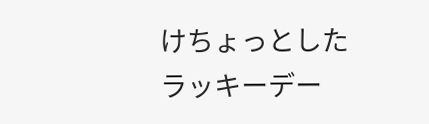けちょっとした ラッキーデー